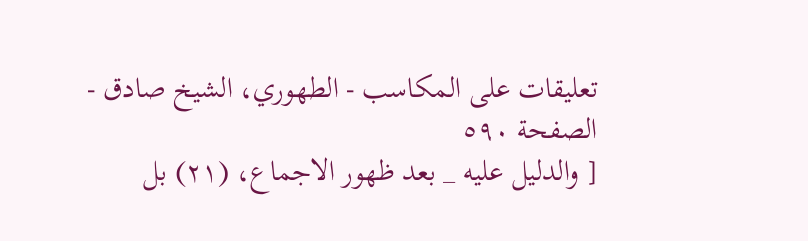تعليقات على المكاسب - الطهوري، الشيخ صادق - الصفحة ٥٩٠
[ والدليل عليه _ بعد ظهور الاجماع، (٢١) بل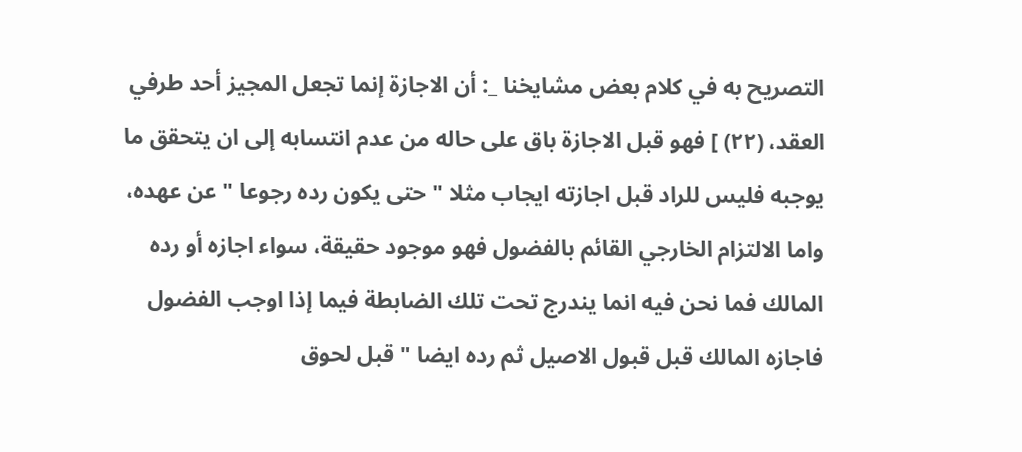التصريح به في كلام بعض مشايخنا _: أن الاجازة إنما تجعل المجيز أحد طرفي العقد، (٢٢) ] فهو قبل الاجازة باق على حاله من عدم انتسابه إلى ان يتحقق ما يوجبه فليس للراد قبل اجازته ايجاب مثلا " حتى يكون رده رجوعا " عن عهده، واما الالتزام الخارجي القائم بالفضول فهو موجود حقيقة، سواء اجازه أو رده المالك فما نحن فيه انما يندرج تحت تلك الضابطة فيما إذا اوجب الفضول فاجازه المالك قبل قبول الاصيل ثم رده ايضا " قبل لحوق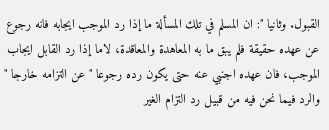القبول. وثانيا ": ان المسلم في تلك المسألة ما إذا رد الموجب ايجابه فانه رجوع عن عهده حقيقة فلم يبق ما به المعاهدة والمعاقدة، لاما إذا رد القابل ايجاب الموجب، فان عهده اجنبي عنه حتى يكون رده رجوعا " عن التزامه خارجا " والرد فيما نحن فيه من قبيل رد التزام الغير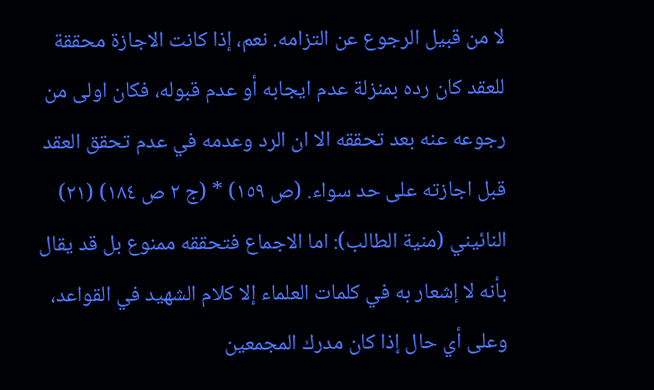لا من قبيل الرجوع عن التزامه. نعم، إذا كانت الاجازة محققة للعقد كان رده بمنزلة عدم ايجابه أو عدم قبوله، فكان اولى من رجوعه عنه بعد تحققه الا ان الرد وعدمه في عدم تحقق العقد قبل اجازته على حد سواء. (ص ١٥٩) * (ج ٢ ص ١٨٤) (٢١) النائيني (منية الطالب): اما الاجماع فتحققه ممنوع بل قد يقال بأنه لا إشعار به في كلمات العلماء إلا كلام الشهيد في القواعد، وعلى أي حال إذا كان مدرك المجمعين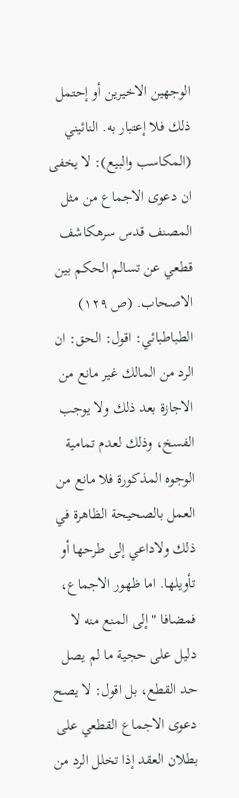الوجهين الاخيرين أو إحتمل ذلك فلا إعتبار به. النائيني (المكاسب والبيع): لا يخفى ان دعوى الاجماع من مثل المصنف قدس سرهكاشف قطعي عن تسالم الحكم بين الاصحاب. (ص ١٢٩) الطباطبائي: اقول: الحق: ان الرد من المالك غير مانع من الاجازة بعد ذلك ولا يوجب الفسخ، وذلك لعدم تمامية الوجوه المذكورة فلا مانع من العمل بالصحيحة الظاهرة في ذلك ولاداعي إلى طرحها أو تأويلها. اما ظهور الاجماع، فمضافا " إلى المنع منه لا دليل على حجية ما لم يصل حد القطع، بل اقول: لا يصح دعوى الاجماع القطعي على بطلان العقد إذا تخلل الرد من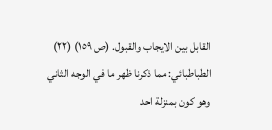القابل بين الايجاب والقبول. (ص ١٥٩) (٢٢) الطباطبائي: مما ذكرنا ظهر ما في الوجه الثاني وهو كون بمنزلة احد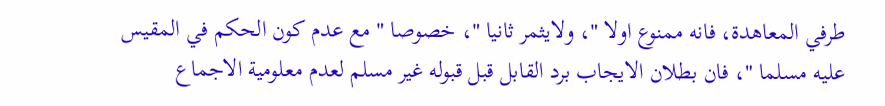طرفي المعاهدة، فانه ممنوع اولا "، ولايثمر ثانيا "، خصوصا " مع عدم كون الحكم في المقيس عليه مسلما "، فان بطلان الايجاب برد القابل قبل قبوله غير مسلم لعدم معلومية الاجماع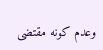وعدم كونه مقتضى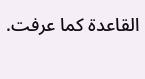القاعدة كما عرفت.